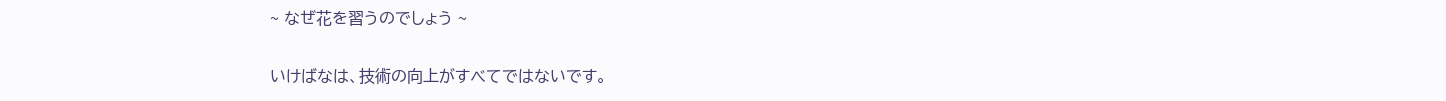~ なぜ花を習うのでしょう ~

いけばなは、技術の向上がすべてではないです。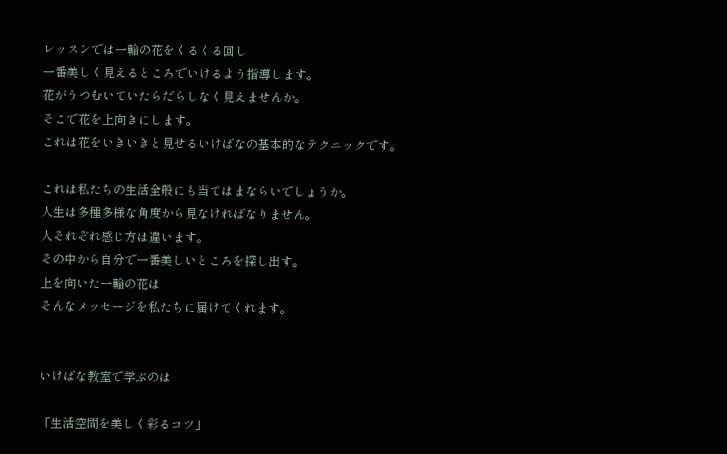レッスンでは一輪の花をくるくる回し
一番美しく見えるところでいけるよう指導します。
花がうつむいていたらだらしなく見えませんか。
そこで花を上向きにします。
これは花をいきいきと見せるいけばなの基本的なテクニックです。

これは私たちの生活全般にも当てはまならいでしょうか。
人生は多種多様な角度から見なければなりません。
人それぞれ感じ方は違います。
その中から自分で一番美しいところを探し出す。
上を向いた一輪の花は
そんなメッセージを私たちに届けてくれます。


いけばな教室で学ぶのは

「生活空間を美しく彩るコツ」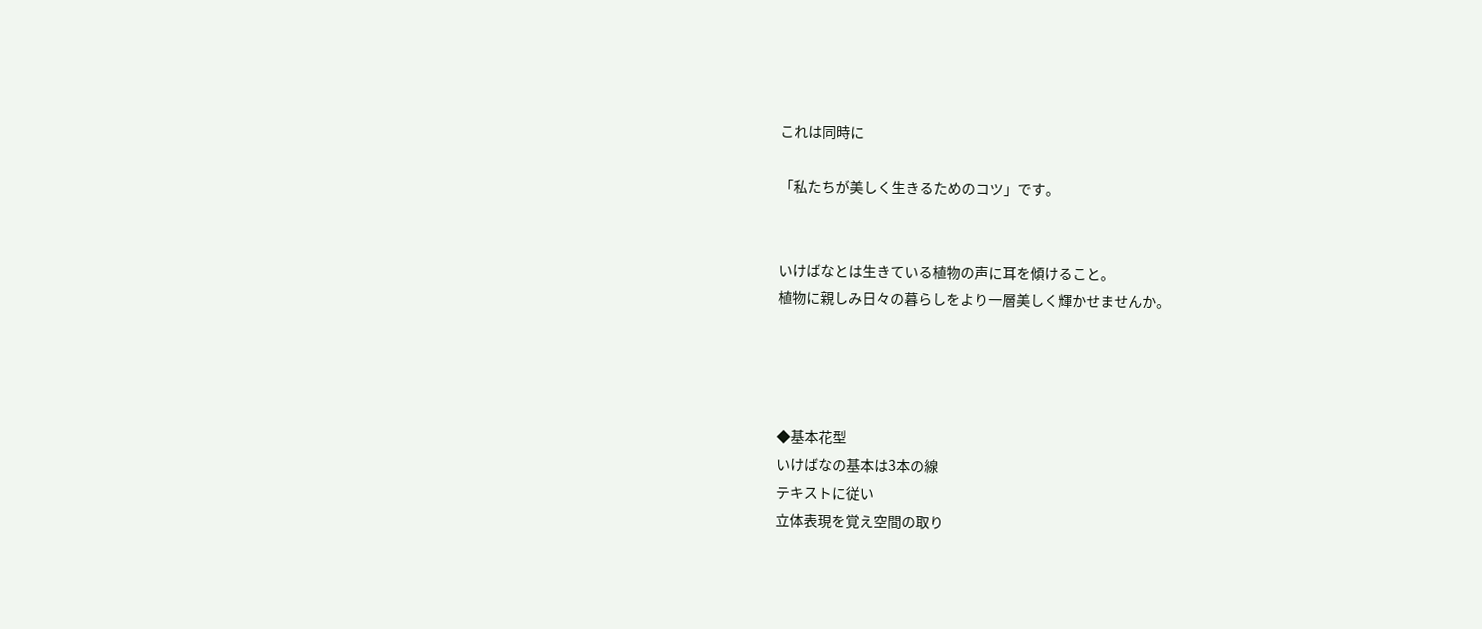これは同時に

「私たちが美しく生きるためのコツ」です。


いけばなとは生きている植物の声に耳を傾けること。
植物に親しみ日々の暮らしをより一層美しく輝かせませんか。




◆基本花型
いけばなの基本は3本の線
テキストに従い
立体表現を覚え空間の取り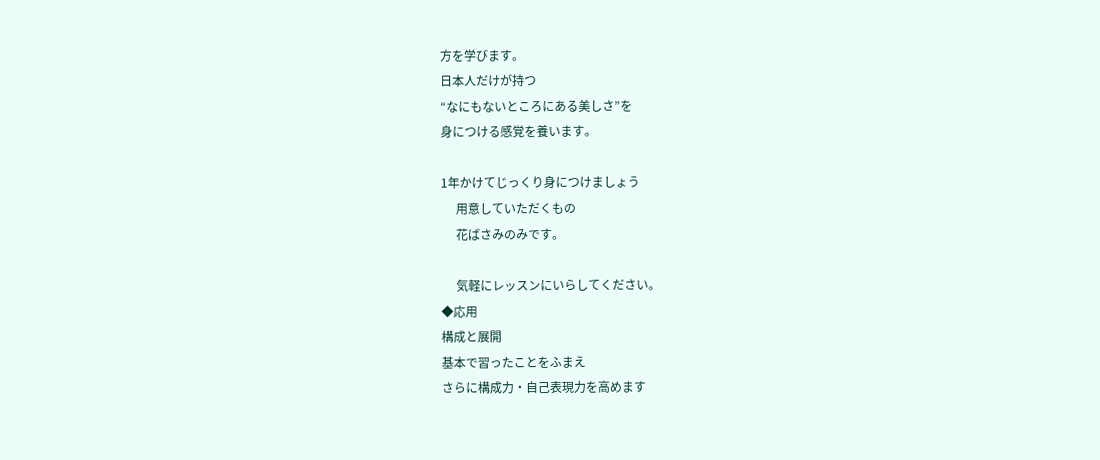方を学びます。
日本人だけが持つ
“なにもないところにある美しさ”を
身につける感覚を養います。

1年かけてじっくり身につけましょう
     用意していただくもの
     花ばさみのみです。

     気軽にレッスンにいらしてください。
◆応用
構成と展開
基本で習ったことをふまえ
さらに構成力・自己表現力を高めます